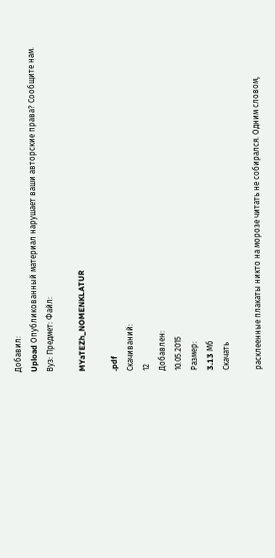Добавил:
Upload Опубликованный материал нарушает ваши авторские права? Сообщите нам.
Вуз: Предмет: Файл:

MYaTEZh_NOMENKLATUR

.pdf
Скачиваний:
12
Добавлен:
10.05.2015
Размер:
3.13 Mб
Скачать

расклеенные плакаты никто на морозе читать не собирался. Одним словом,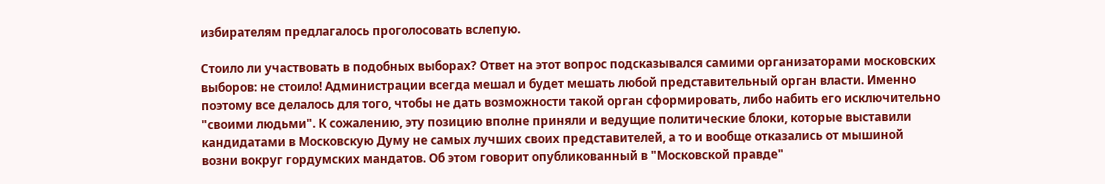избирателям предлагалось проголосовать вслепую.

Стоило ли участвовать в подобных выборах? Ответ на этот вопрос подсказывался самими организаторами московских выборов: не стоило! Администрации всегда мешал и будет мешать любой представительный орган власти. Именно поэтому все делалось для того, чтобы не дать возможности такой орган сформировать, либо набить его исключительно "своими людьми". К сожалению, эту позицию вполне приняли и ведущие политические блоки, которые выставили кандидатами в Московскую Думу не самых лучших своих представителей, а то и вообще отказались от мышиной возни вокруг гордумских мандатов. Об этом говорит опубликованный в "Московской правде"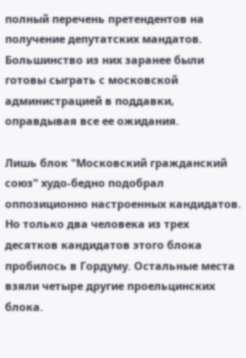полный перечень претендентов на получение депутатских мандатов. Большинство из них заранее были готовы сыграть с московской администрацией в поддавки, оправдывая все ее ожидания.

Лишь блок "Московский гражданский союз" худо-бедно подобрал оппозиционно настроенных кандидатов. Но только два человека из трех десятков кандидатов этого блока пробилось в Гордуму. Остальные места взяли четыре другие проельцинских блока.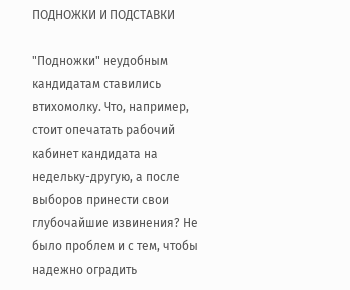ПОДНОЖКИ И ПОДСТАВКИ

"Подножки" неудобным кандидатам ставились втихомолку. Что, например, стоит опечатать рабочий кабинет кандидата на недельку-другую, а после выборов принести свои глубочайшие извинения? Не было проблем и с тем, чтобы надежно оградить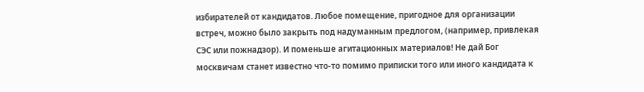избирателей от кандидатов. Любое помещение, пригодное для организации встреч, можно было закрыть под надуманным предлогом, (например, привлекая СЭС или пожнадзор). И поменьше агитационных материалов! Не дай Бог москвичам станет известно что-то помимо приписки того или иного кандидата к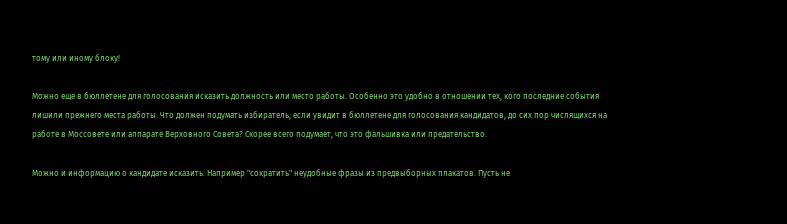тому или иному блоку!

Можно еще в бюллетене для голосования исказить должность или место работы. Особенно это удобно в отношении тех, кого последние события лишили прежнего места работы. Что должен подумать избиратель, если увидит в бюллетене для голосования кандидатов, до сих пор числящихся на работе в Моссовете или аппарате Верховного Совета? Скорее всего подумает, что это фальшивка или предательство.

Можно и информацию о кандидате исказить. Например "сократить" неудобные фразы из предвыборных плакатов. Пусть не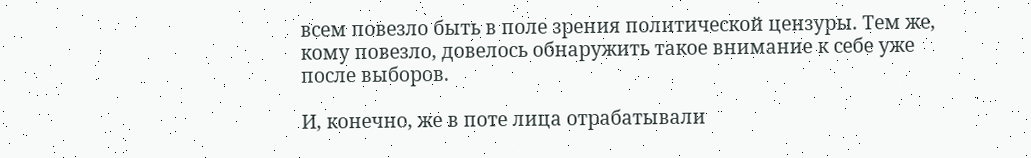всем повезло быть в поле зрения политической цензуры. Тем же, кому повезло, довелось обнаружить такое внимание к себе уже после выборов.

И, конечно, же в поте лица отрабатывали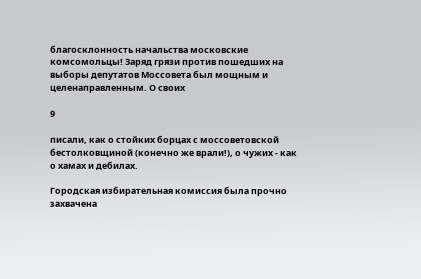благосклонность начальства московские комсомольцы! Заряд грязи против пошедших на выборы депутатов Моссовета был мощным и целенаправленным. О своих

9

писали, как о стойких борцах с моссоветовской бестолковщиной (конечно же врали!), о чужих - как о хамах и дебилах.

Городская избирательная комиссия была прочно захвачена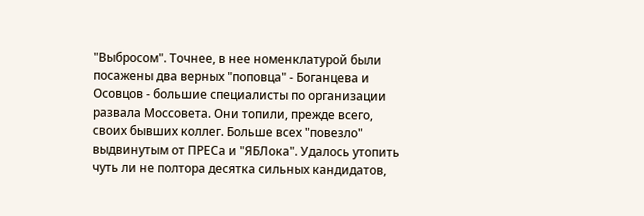"Выбросом". Точнее, в нее номенклатурой были посажены два верных "поповца" - Боганцева и Осовцов - большие специалисты по организации развала Моссовета. Они топили, прежде всего, своих бывших коллег. Больше всех "повезло" выдвинутым от ПРЕСа и "ЯБЛока". Удалось утопить чуть ли не полтора десятка сильных кандидатов,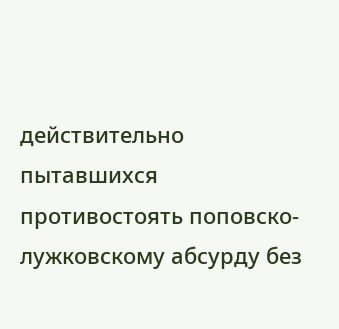действительно пытавшихся противостоять поповско-лужковскому абсурду без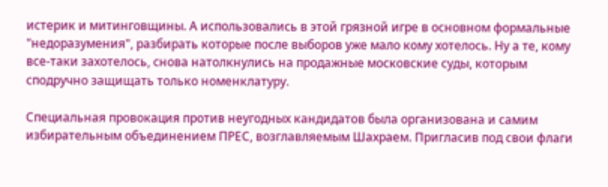истерик и митинговщины. А использовались в этой грязной игре в основном формальные "недоразумения", разбирать которые после выборов уже мало кому хотелось. Ну а те, кому все-таки захотелось, снова натолкнулись на продажные московские суды, которым сподручно защищать только номенклатуру.

Специальная провокация против неугодных кандидатов была организована и самим избирательным объединением ПРЕС, возглавляемым Шахраем. Пригласив под свои флаги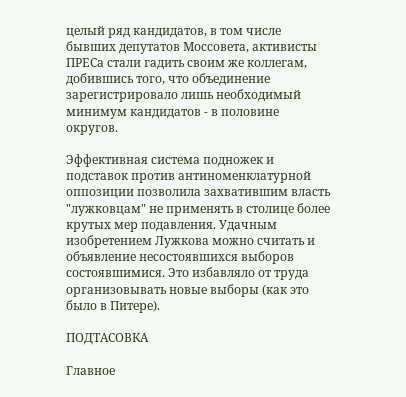целый ряд кандидатов, в том числе бывших депутатов Моссовета, активисты ПРЕСа стали гадить своим же коллегам, добившись того, что объединение зарегистрировало лишь необходимый минимум кандидатов - в половине округов.

Эффективная система подножек и подставок против антиноменклатурной оппозиции позволила захватившим власть "лужковцам" не применять в столице более крутых мер подавления. Удачным изобретением Лужкова можно считать и объявление несостоявшихся выборов состоявшимися. Это избавляло от труда организовывать новые выборы (как это было в Питере).

ПОДТАСОВКА

Главное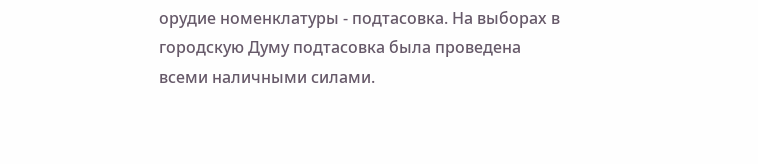орудие номенклатуры - подтасовка. На выборах в городскую Думу подтасовка была проведена всеми наличными силами.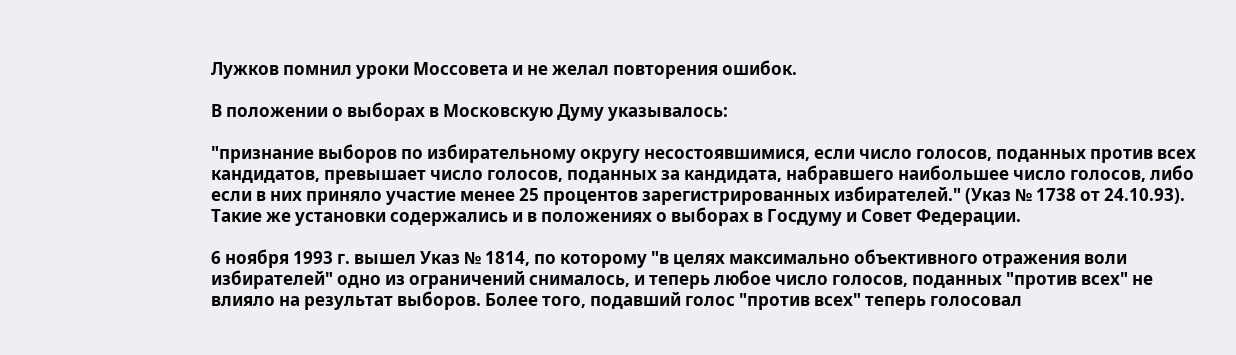Лужков помнил уроки Моссовета и не желал повторения ошибок.

В положении о выборах в Московскую Думу указывалось:

"признание выборов по избирательному округу несостоявшимися, если число голосов, поданных против всех кандидатов, превышает число голосов, поданных за кандидата, набравшего наибольшее число голосов, либо если в них приняло участие менее 25 процентов зарегистрированных избирателей." (Указ № 1738 от 24.10.93). Такие же установки содержались и в положениях о выборах в Госдуму и Совет Федерации.

6 ноября 1993 г. вышел Указ № 1814, по которому "в целях максимально объективного отражения воли избирателей" одно из ограничений снималось, и теперь любое число голосов, поданных "против всех" не влияло на результат выборов. Более того, подавший голос "против всех" теперь голосовал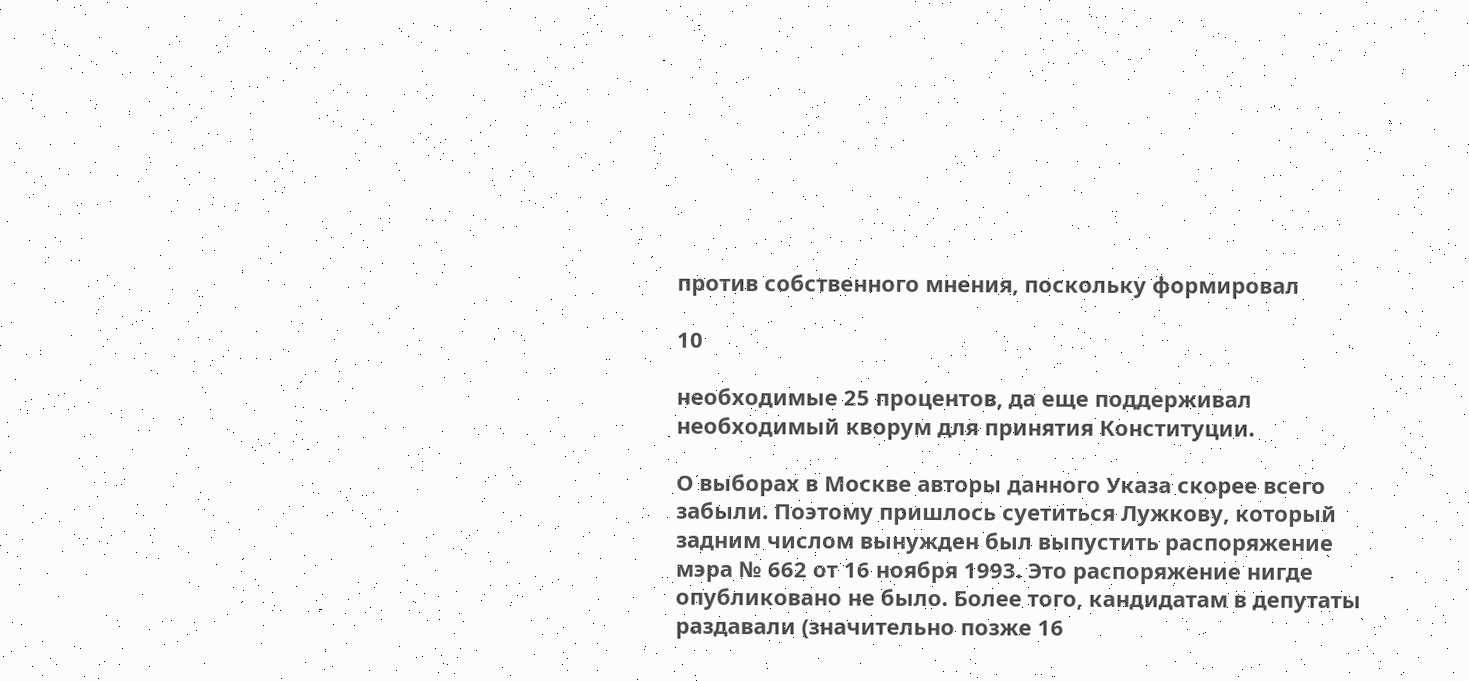против собственного мнения, поскольку формировал

10

необходимые 25 процентов, да еще поддерживал необходимый кворум для принятия Конституции.

О выборах в Москве авторы данного Указа скорее всего забыли. Поэтому пришлось суетиться Лужкову, который задним числом вынужден был выпустить распоряжение мэра № 662 от 16 ноября 1993. Это распоряжение нигде опубликовано не было. Более того, кандидатам в депутаты раздавали (значительно позже 16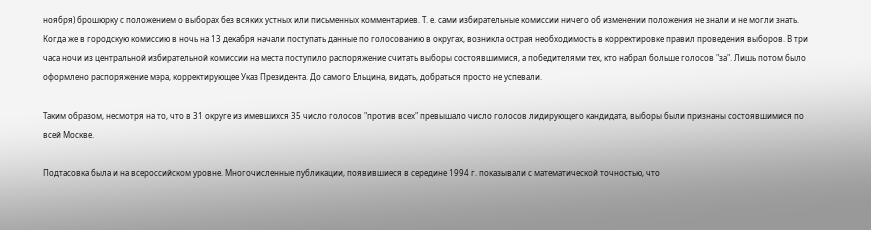ноября) брошюрку с положением о выборах без всяких устных или письменных комментариев. Т. е. сами избирательные комиссии ничего об изменении положения не знали и не могли знать. Когда же в городскую комиссию в ночь на 13 декабря начали поступать данные по голосованию в округах, возникла острая необходимость в корректировке правил проведения выборов. В три часа ночи из центральной избирательной комиссии на места поступило распоряжение считать выборы состоявшимися, а победителями тех, кто набрал больше голосов "за". Лишь потом было оформлено распоряжение мэра, корректирующее Указ Президента. До самого Ельцина, видать, добраться просто не успевали.

Таким образом, несмотря на то, что в 31 округе из имевшихся 35 число голосов "против всех" превышало число голосов лидирующего кандидата, выборы были признаны состоявшимися по всей Москве.

Подтасовка была и на всероссийском уровне. Многочисленные публикации, появившиеся в середине 1994 г. показывали с математической точностью, что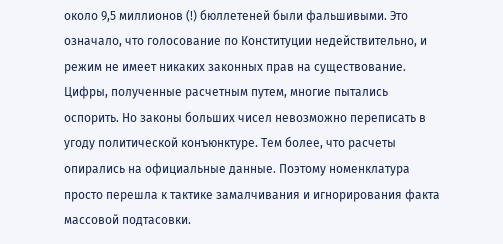около 9,5 миллионов (!) бюллетеней были фальшивыми. Это означало, что голосование по Конституции недействительно, и режим не имеет никаких законных прав на существование. Цифры, полученные расчетным путем, многие пытались оспорить. Но законы больших чисел невозможно переписать в угоду политической конъюнктуре. Тем более, что расчеты опирались на официальные данные. Поэтому номенклатура просто перешла к тактике замалчивания и игнорирования факта массовой подтасовки.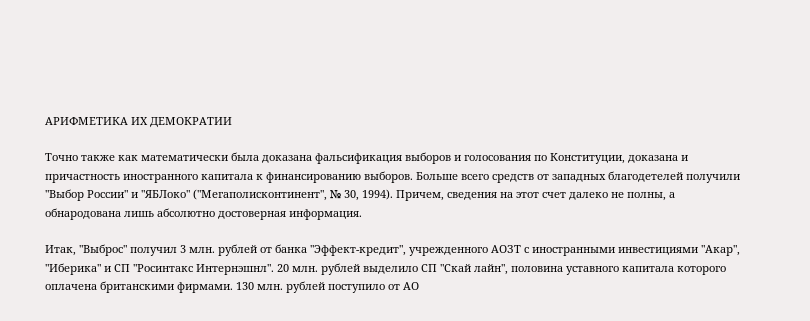АРИФМЕТИКА ИХ ДЕМОКРАТИИ

Точно также как математически была доказана фальсификация выборов и голосования по Конституции, доказана и причастность иностранного капитала к финансированию выборов. Больше всего средств от западных благодетелей получили "Выбор России" и "ЯБЛоко" ("Мегаполисконтинент", № 30, 1994). Причем, сведения на этот счет далеко не полны, а обнародована лишь абсолютно достоверная информация.

Итак, "Выброс" получил 3 млн. рублей от банка "Эффект-кредит", учрежденного АОЗТ с иностранными инвестициями "Акар", "Иберика" и СП "Росинтакс Интернэшнл". 20 млн. рублей выделило СП "Скай лайн", половина уставного капитала которого оплачена британскими фирмами. 130 млн. рублей поступило от АО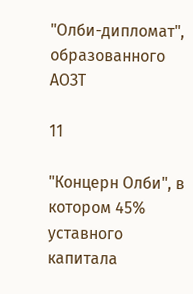"Олби-дипломат", образованного АОЗТ

11

"Концерн Олби", в котором 45% уставного капитала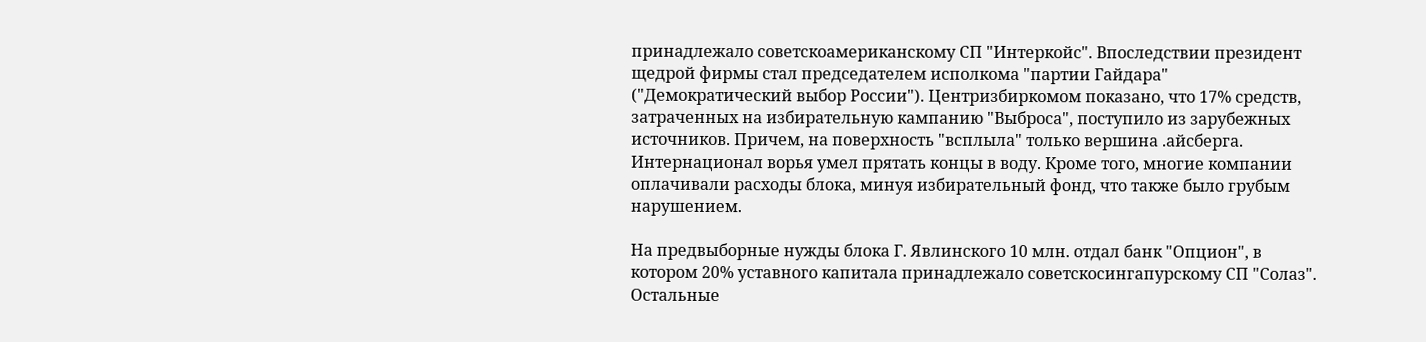принадлежало советскоамериканскому СП "Интеркойс". Впоследствии президент щедрой фирмы стал председателем исполкома "партии Гайдара" ("Демократический выбор России"). Центризбиркомом показано, что 17% средств, затраченных на избирательную кампанию "Выброса", поступило из зарубежных источников. Причем, на поверхность "всплыла" только вершина .айсберга. Интернационал ворья умел прятать концы в воду. Кроме того, многие компании оплачивали расходы блока, минуя избирательный фонд, что также было грубым нарушением.

На предвыборные нужды блока Г. Явлинского 10 млн. отдал банк "Опцион", в котором 20% уставного капитала принадлежало советскосингапурскому СП "Солаз". Остальные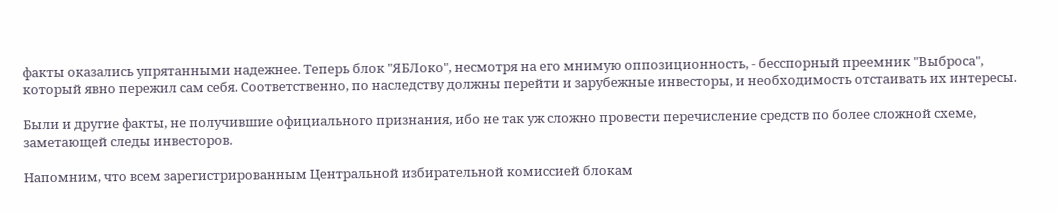факты оказались упрятанными надежнее. Теперь блок "ЯБЛоко", несмотря на его мнимую оппозиционность, - бесспорный преемник "Выброса", который явно пережил сам себя. Соответственно, по наследству должны перейти и зарубежные инвесторы, и необходимость отстаивать их интересы.

Были и другие факты, не получившие официального признания, ибо не так уж сложно провести перечисление средств по более сложной схеме, заметающей следы инвесторов.

Напомним, что всем зарегистрированным Центральной избирательной комиссией блокам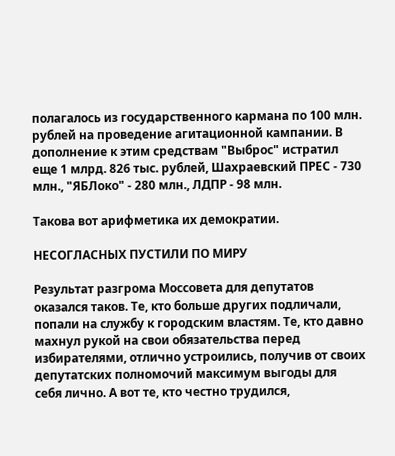полагалось из государственного кармана по 100 млн. рублей на проведение агитационной кампании. В дополнение к этим средствам "Выброс" истратил еще 1 млрд. 826 тыс. рублей, Шахраевский ПРЕС - 730 млн., "ЯБЛоко" - 280 млн., ЛДПР - 98 млн.

Такова вот арифметика их демократии.

НЕСОГЛАСНЫХ ПУСТИЛИ ПО МИРУ

Результат разгрома Моссовета для депутатов оказался таков. Те, кто больше других подличали, попали на службу к городским властям. Те, кто давно махнул рукой на свои обязательства перед избирателями, отлично устроились, получив от своих депутатских полномочий максимум выгоды для себя лично. А вот те, кто честно трудился,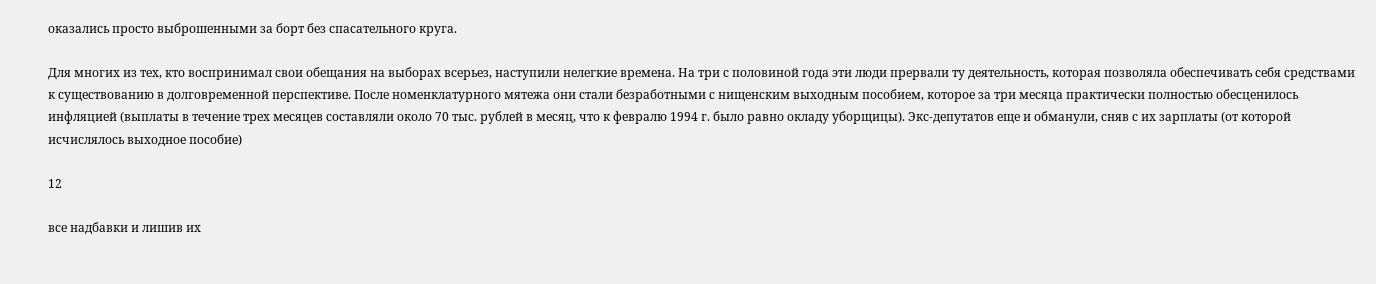оказались просто выброшенными за борт без спасательного круга.

Для многих из тех, кто воспринимал свои обещания на выборах всерьез, наступили нелегкие времена. На три с половиной года эти люди прервали ту деятельность, которая позволяла обеспечивать себя средствами к существованию в долговременной перспективе. После номенклатурного мятежа они стали безработными с нищенским выходным пособием, которое за три месяца практически полностью обесценилось инфляцией (выплаты в течение трех месяцев составляли около 70 тыс. рублей в месяц, что к февралю 1994 г. было равно окладу уборщицы). Экс-депутатов еще и обманули, сняв с их зарплаты (от которой исчислялось выходное пособие)

12

все надбавки и лишив их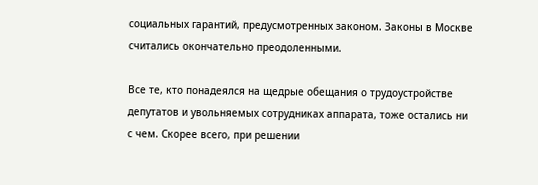социальных гарантий, предусмотренных законом. Законы в Москве считались окончательно преодоленными.

Все те, кто понадеялся на щедрые обещания о трудоустройстве депутатов и увольняемых сотрудниках аппарата, тоже остались ни с чем. Скорее всего, при решении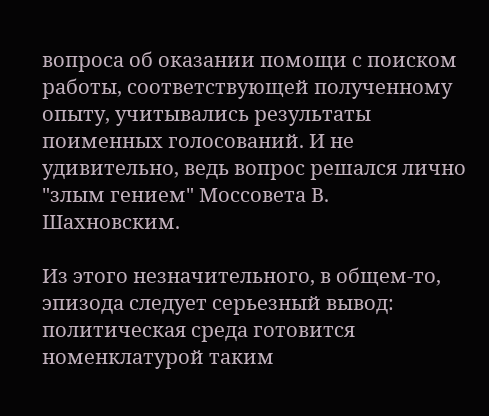вопроса об оказании помощи с поиском работы, соответствующей полученному опыту, учитывались результаты поименных голосований. И не удивительно, ведь вопрос решался лично "злым гением" Моссовета В. Шахновским.

Из этого незначительного, в общем-то, эпизода следует серьезный вывод: политическая среда готовится номенклатурой таким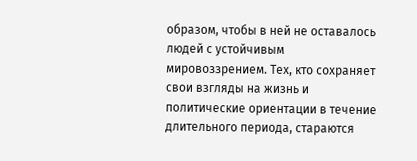образом, чтобы в ней не оставалось людей с устойчивым мировоззрением. Тех, кто сохраняет свои взгляды на жизнь и политические ориентации в течение длительного периода, стараются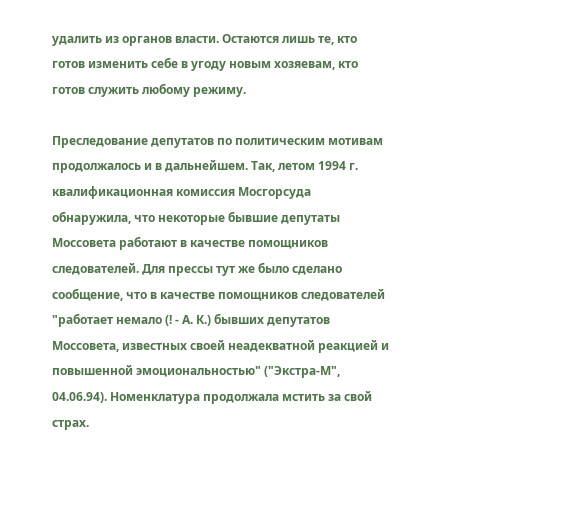удалить из органов власти. Остаются лишь те, кто готов изменить себе в угоду новым хозяевам, кто готов служить любому режиму.

Преследование депутатов по политическим мотивам продолжалось и в дальнейшем. Так, летом 1994 г. квалификационная комиссия Мосгорсуда обнаружила, что некоторые бывшие депутаты Моссовета работают в качестве помощников следователей. Для прессы тут же было сделано сообщение, что в качестве помощников следователей "работает немало (! - А. К.) бывших депутатов Моссовета, известных своей неадекватной реакцией и повышенной эмоциональностью" ("Экстра-М", 04.06.94). Номенклатура продолжала мстить за свой страх.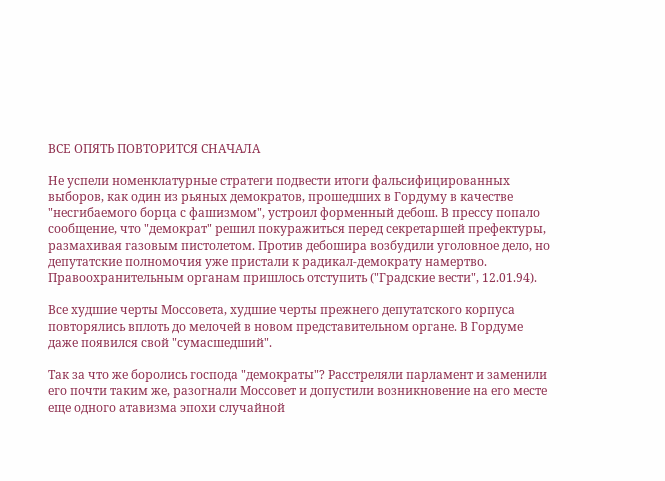ВСЕ ОПЯТЬ ПОВТОРИТСЯ СНАЧАЛА

Не успели номенклатурные стратеги подвести итоги фальсифицированных выборов, как один из рьяных демократов, прошедших в Гордуму в качестве "несгибаемого борца с фашизмом", устроил форменный дебош. В прессу попало сообщение, что "демократ" решил покуражиться перед секретаршей префектуры, размахивая газовым пистолетом. Против дебошира возбудили уголовное дело, но депутатские полномочия уже пристали к радикал-демократу намертво. Правоохранительным органам пришлось отступить ("Градские вести", 12.01.94).

Все худшие черты Моссовета, худшие черты прежнего депутатского корпуса повторялись вплоть до мелочей в новом представительном органе. В Гордуме даже появился свой "сумасшедший".

Так за что же боролись господа "демократы"? Расстреляли парламент и заменили его почти таким же, разогнали Моссовет и допустили возникновение на его месте еще одного атавизма эпохи случайной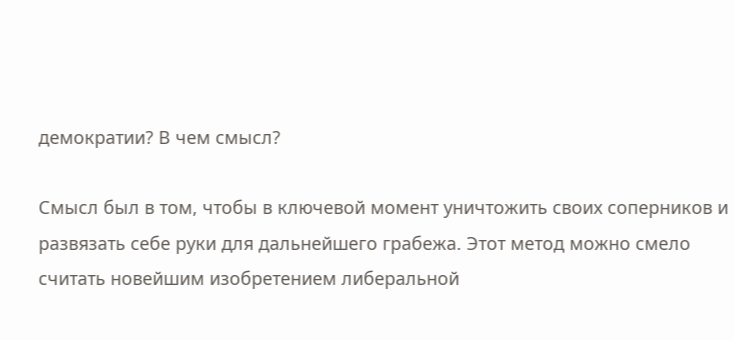демократии? В чем смысл?

Смысл был в том, чтобы в ключевой момент уничтожить своих соперников и развязать себе руки для дальнейшего грабежа. Этот метод можно смело считать новейшим изобретением либеральной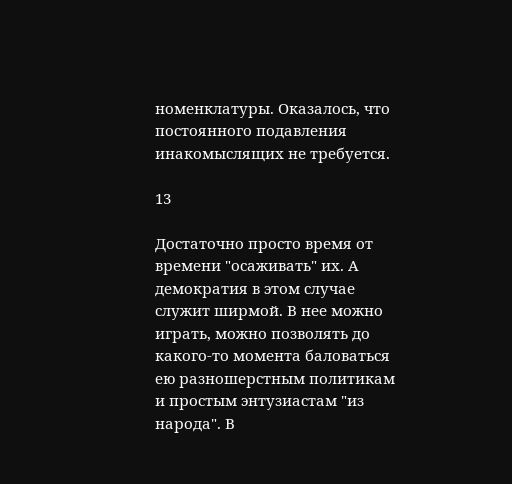номенклатуры. Оказалось, что постоянного подавления инакомыслящих не требуется.

13

Достаточно просто время от времени "осаживать" их. А демократия в этом случае служит ширмой. В нее можно играть, можно позволять до какого-то момента баловаться ею разношерстным политикам и простым энтузиастам "из народа". В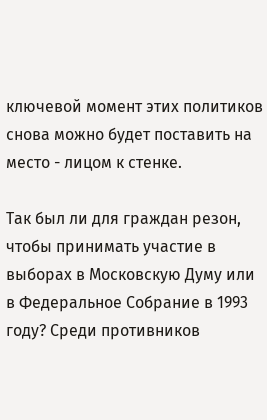ключевой момент этих политиков снова можно будет поставить на место - лицом к стенке.

Так был ли для граждан резон, чтобы принимать участие в выборах в Московскую Думу или в Федеральное Собрание в 1993 году? Среди противников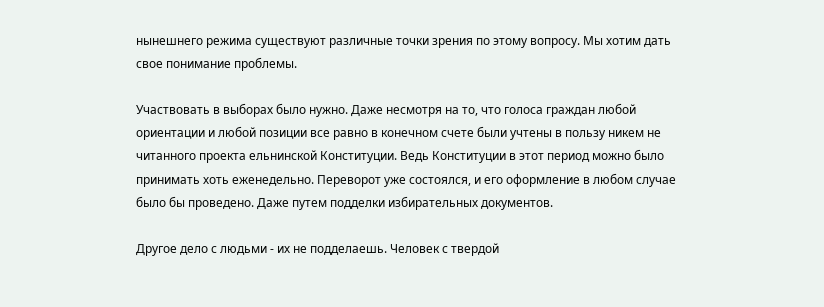нынешнего режима существуют различные точки зрения по этому вопросу. Мы хотим дать свое понимание проблемы.

Участвовать в выборах было нужно. Даже несмотря на то, что голоса граждан любой ориентации и любой позиции все равно в конечном счете были учтены в пользу никем не читанного проекта ельнинской Конституции. Ведь Конституции в этот период можно было принимать хоть еженедельно. Переворот уже состоялся, и его оформление в любом случае было бы проведено. Даже путем подделки избирательных документов.

Другое дело с людьми - их не подделаешь. Человек с твердой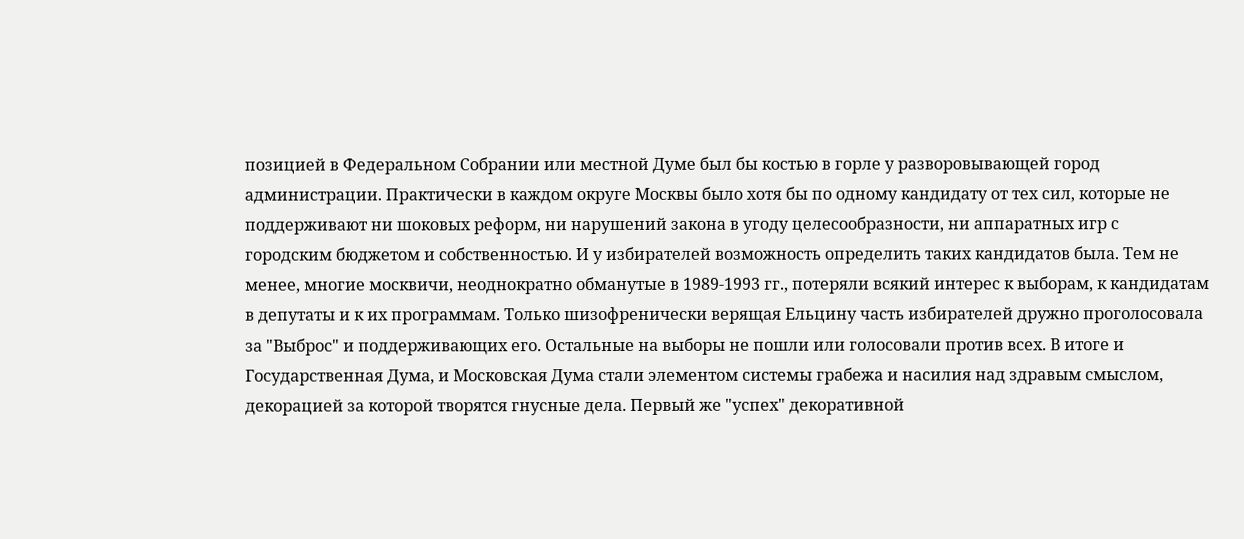позицией в Федеральном Собрании или местной Думе был бы костью в горле у разворовывающей город администрации. Практически в каждом округе Москвы было хотя бы по одному кандидату от тех сил, которые не поддерживают ни шоковых реформ, ни нарушений закона в угоду целесообразности, ни аппаратных игр с городским бюджетом и собственностью. И у избирателей возможность определить таких кандидатов была. Тем не менее, многие москвичи, неоднократно обманутые в 1989-1993 гг., потеряли всякий интерес к выборам, к кандидатам в депутаты и к их программам. Только шизофренически верящая Ельцину часть избирателей дружно проголосовала за "Выброс" и поддерживающих его. Остальные на выборы не пошли или голосовали против всех. В итоге и Государственная Дума, и Московская Дума стали элементом системы грабежа и насилия над здравым смыслом, декорацией за которой творятся гнусные дела. Первый же "успех" декоративной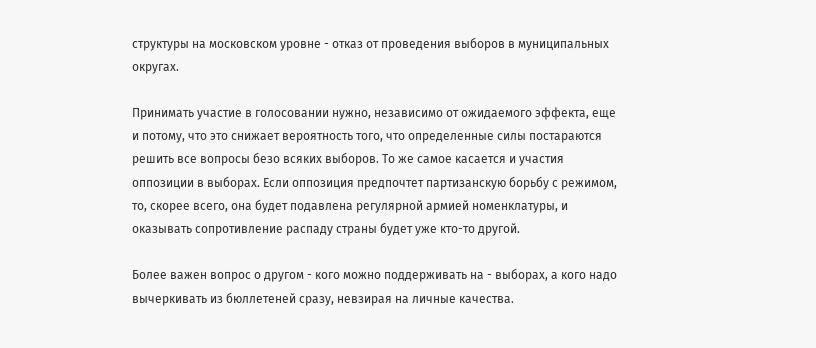структуры на московском уровне - отказ от проведения выборов в муниципальных округах.

Принимать участие в голосовании нужно, независимо от ожидаемого эффекта, еще и потому, что это снижает вероятность того, что определенные силы постараются решить все вопросы безо всяких выборов. То же самое касается и участия оппозиции в выборах. Если оппозиция предпочтет партизанскую борьбу с режимом, то, скорее всего, она будет подавлена регулярной армией номенклатуры, и оказывать сопротивление распаду страны будет уже кто-то другой.

Более важен вопрос о другом - кого можно поддерживать на - выборах, а кого надо вычеркивать из бюллетеней сразу, невзирая на личные качества.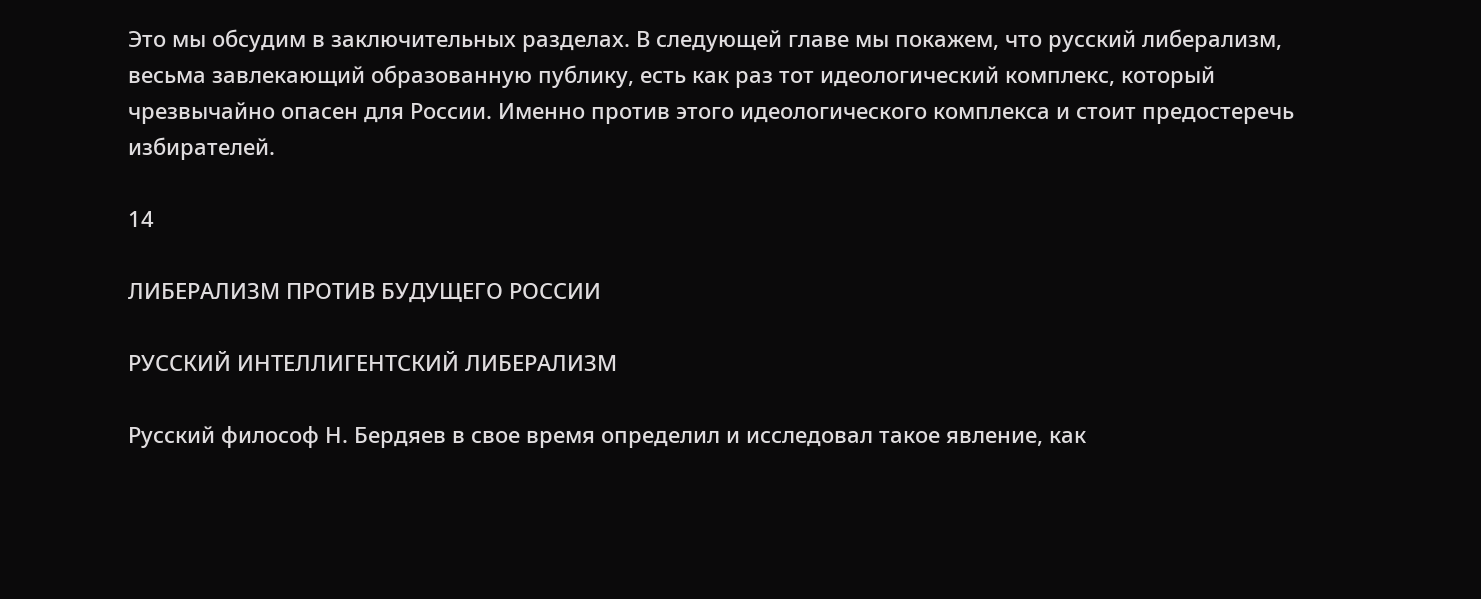Это мы обсудим в заключительных разделах. В следующей главе мы покажем, что русский либерализм, весьма завлекающий образованную публику, есть как раз тот идеологический комплекс, который чрезвычайно опасен для России. Именно против этого идеологического комплекса и стоит предостеречь избирателей.

14

ЛИБЕРАЛИЗМ ПРОТИВ БУДУЩЕГО РОССИИ

РУССКИЙ ИНТЕЛЛИГЕНТСКИЙ ЛИБЕРАЛИЗМ

Русский философ Н. Бердяев в свое время определил и исследовал такое явление, как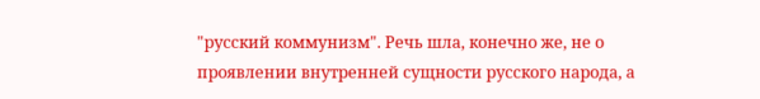"русский коммунизм". Речь шла, конечно же, не о проявлении внутренней сущности русского народа, а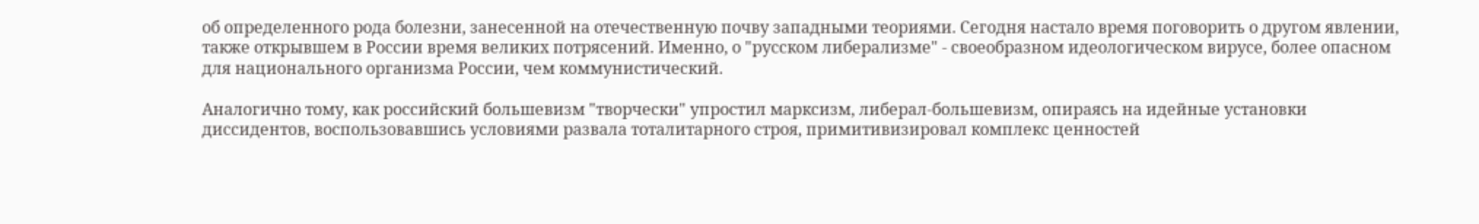об определенного рода болезни, занесенной на отечественную почву западными теориями. Сегодня настало время поговорить о другом явлении, также открывшем в России время великих потрясений. Именно, о "русском либерализме" - своеобразном идеологическом вирусе, более опасном для национального организма России, чем коммунистический.

Аналогично тому, как российский большевизм "творчески" упростил марксизм, либерал-большевизм, опираясь на идейные установки диссидентов, воспользовавшись условиями развала тоталитарного строя, примитивизировал комплекс ценностей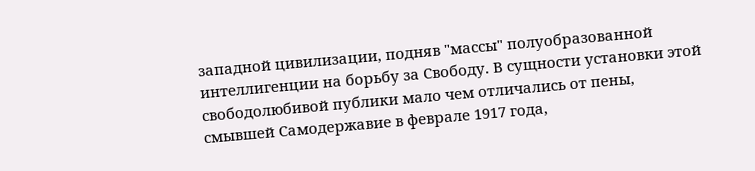западной цивилизации, подняв "массы" полуобразованной интеллигенции на борьбу за Свободу. В сущности установки этой свободолюбивой публики мало чем отличались от пены, смывшей Самодержавие в феврале 1917 года,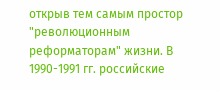открыв тем самым простор "революционным реформаторам" жизни. В 1990-1991 гг. российские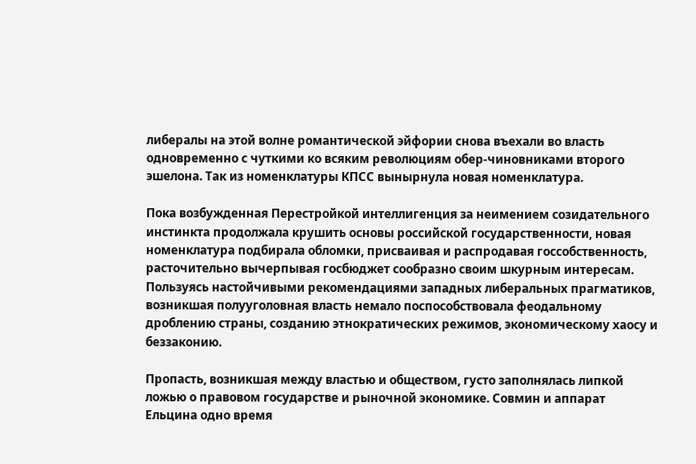либералы на этой волне романтической эйфории снова въехали во власть одновременно с чуткими ко всяким революциям обер-чиновниками второго эшелона. Так из номенклатуры КПСС вынырнула новая номенклатура.

Пока возбужденная Перестройкой интеллигенция за неимением созидательного инстинкта продолжала крушить основы российской государственности, новая номенклатура подбирала обломки, присваивая и распродавая госсобственность, расточительно вычерпывая госбюджет сообразно своим шкурным интересам. Пользуясь настойчивыми рекомендациями западных либеральных прагматиков, возникшая полууголовная власть немало поспособствовала феодальному дроблению страны, созданию этнократических режимов, экономическому хаосу и беззаконию.

Пропасть, возникшая между властью и обществом, густо заполнялась липкой ложью о правовом государстве и рыночной экономике. Совмин и аппарат Ельцина одно время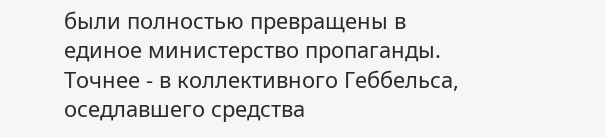были полностью превращены в единое министерство пропаганды. Точнее - в коллективного Геббельса, оседлавшего средства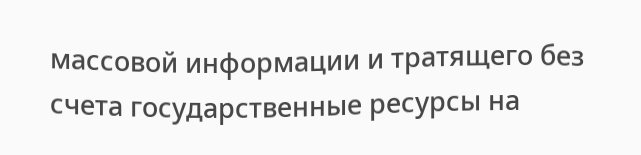массовой информации и тратящего без счета государственные ресурсы на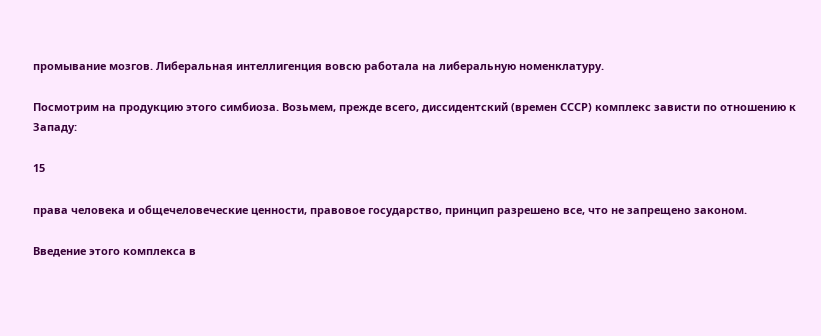промывание мозгов. Либеральная интеллигенция вовсю работала на либеральную номенклатуру.

Посмотрим на продукцию этого симбиоза. Возьмем, прежде всего, диссидентский (времен СССР) комплекс зависти по отношению к Западу:

15

права человека и общечеловеческие ценности, правовое государство, принцип разрешено все, что не запрещено законом.

Введение этого комплекса в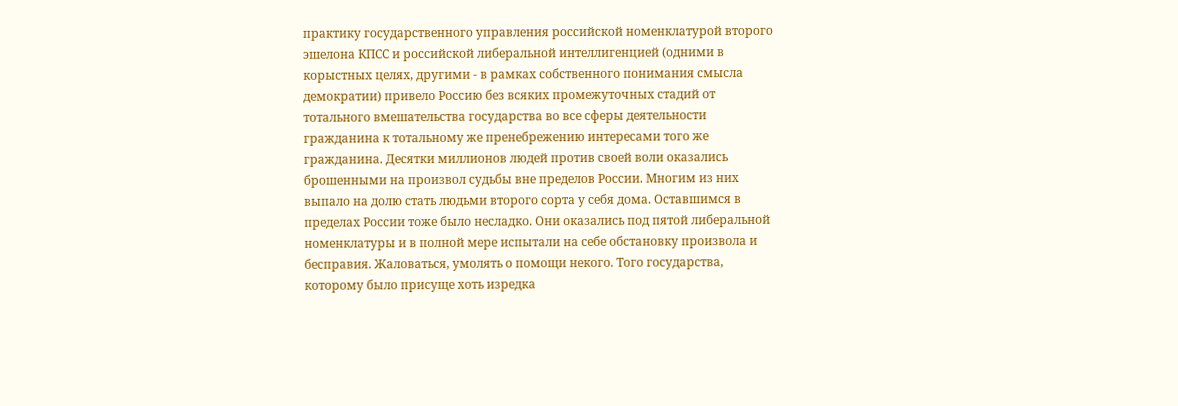практику государственного управления российской номенклатурой второго эшелона КПСС и российской либеральной интеллигенцией (одними в корыстных целях, другими - в рамках собственного понимания смысла демократии) привело Россию без всяких промежуточных стадий от тотального вмешательства государства во все сферы деятельности гражданина к тотальному же пренебрежению интересами того же гражданина. Десятки миллионов людей против своей воли оказались брошенными на произвол судьбы вне пределов России. Многим из них выпало на долю стать людьми второго сорта у себя дома. Оставшимся в пределах России тоже было несладко. Они оказались под пятой либеральной номенклатуры и в полной мере испытали на себе обстановку произвола и бесправия. Жаловаться, умолять о помощи некого. Того государства, которому было присуще хоть изредка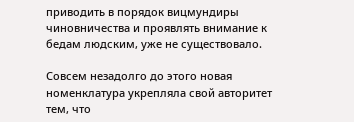приводить в порядок вицмундиры чиновничества и проявлять внимание к бедам людским, уже не существовало.

Совсем незадолго до этого новая номенклатура укрепляла свой авторитет тем, что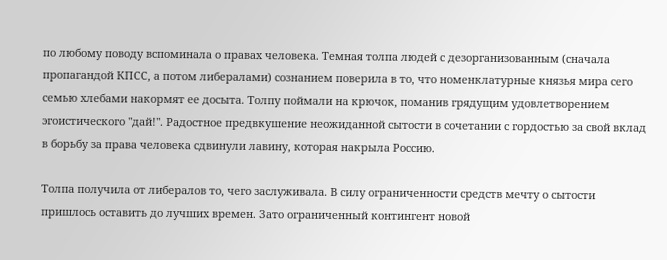по любому поводу вспоминала о правах человека. Темная толпа людей с дезорганизованным (сначала пропагандой КПСС, а потом либералами) сознанием поверила в то, что номенклатурные князья мира сего семью хлебами накормят ее досыта. Толпу поймали на крючок, поманив грядущим удовлетворением эгоистического "дай!". Радостное предвкушение неожиданной сытости в сочетании с гордостью за свой вклад в борьбу за права человека сдвинули лавину, которая накрыла Россию.

Толпа получила от либералов то, чего заслуживала. В силу ограниченности средств мечту о сытости пришлось оставить до лучших времен. Зато ограниченный контингент новой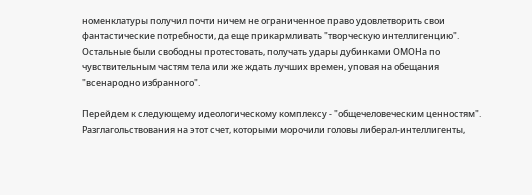номенклатуры получил почти ничем не ограниченное право удовлетворить свои фантастические потребности, да еще прикармливать "творческую интеллигенцию". Остальные были свободны протестовать, получать удары дубинками ОМОНа по чувствительным частям тела или же ждать лучших времен, уповая на обещания "всенародно избранного".

Перейдем к следующему идеологическому комплексу - "общечеловеческим ценностям". Разглагольствования на этот счет, которыми морочили головы либерал-интеллигенты,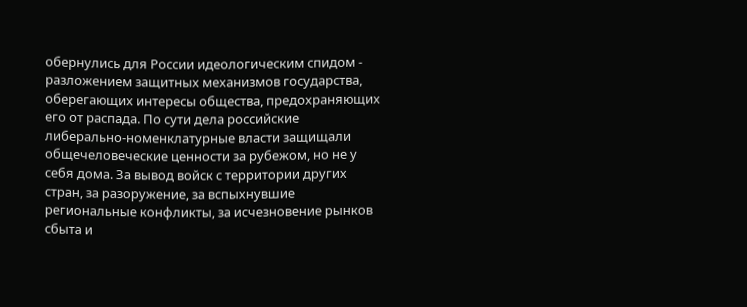обернулись для России идеологическим спидом - разложением защитных механизмов государства, оберегающих интересы общества, предохраняющих его от распада. По сути дела российские либерально-номенклатурные власти защищали общечеловеческие ценности за рубежом, но не у себя дома. За вывод войск с территории других стран, за разоружение, за вспыхнувшие региональные конфликты, за исчезновение рынков сбыта и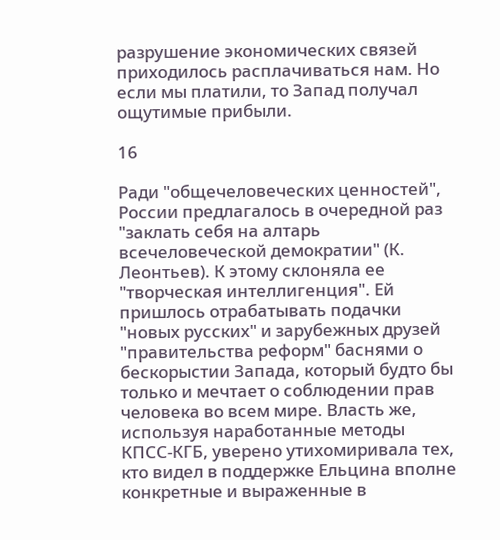разрушение экономических связей приходилось расплачиваться нам. Но если мы платили, то Запад получал ощутимые прибыли.

16

Ради "общечеловеческих ценностей", России предлагалось в очередной раз "заклать себя на алтарь всечеловеческой демократии" (К. Леонтьев). К этому склоняла ее "творческая интеллигенция". Ей пришлось отрабатывать подачки "новых русских" и зарубежных друзей "правительства реформ" баснями о бескорыстии Запада, который будто бы только и мечтает о соблюдении прав человека во всем мире. Власть же, используя наработанные методы КПСС-КГБ, уверено утихомиривала тех, кто видел в поддержке Ельцина вполне конкретные и выраженные в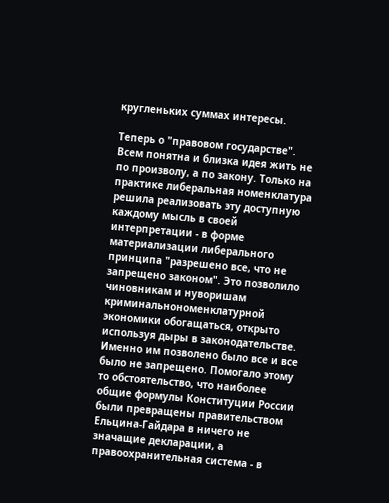кругленьких суммах интересы.

Теперь о "правовом государстве". Всем понятна и близка идея жить не по произволу, а по закону. Только на практике либеральная номенклатура решила реализовать эту доступную каждому мысль в своей интерпретации - в форме материализации либерального принципа "разрешено все, что не запрещено законом". Это позволило чиновникам и нуворишам криминальнономенклатурной экономики обогащаться, открыто используя дыры в законодательстве. Именно им позволено было все и все было не запрещено. Помогало этому то обстоятельство, что наиболее общие формулы Конституции России были превращены правительством Ельцина-Гайдара в ничего не значащие декларации, а правоохранительная система - в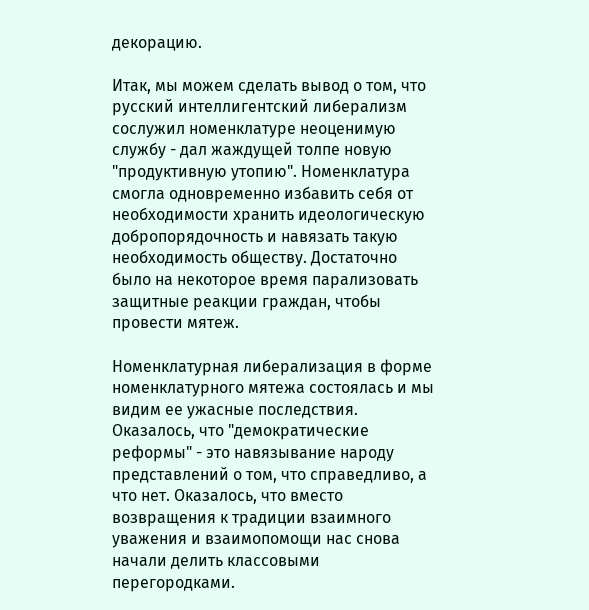декорацию.

Итак, мы можем сделать вывод о том, что русский интеллигентский либерализм сослужил номенклатуре неоценимую службу - дал жаждущей толпе новую "продуктивную утопию". Номенклатура смогла одновременно избавить себя от необходимости хранить идеологическую добропорядочность и навязать такую необходимость обществу. Достаточно было на некоторое время парализовать защитные реакции граждан, чтобы провести мятеж.

Номенклатурная либерализация в форме номенклатурного мятежа состоялась и мы видим ее ужасные последствия. Оказалось, что "демократические реформы" - это навязывание народу представлений о том, что справедливо, а что нет. Оказалось, что вместо возвращения к традиции взаимного уважения и взаимопомощи нас снова начали делить классовыми перегородками.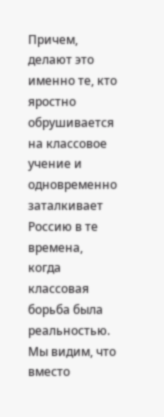Причем, делают это именно те, кто яростно обрушивается на классовое учение и одновременно заталкивает Россию в те времена, когда классовая борьба была реальностью. Мы видим, что вместо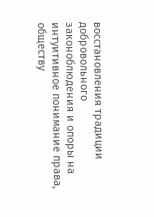восстановления традиции добровольного законоблюдения и опоры на интуитивное понимание права, обществу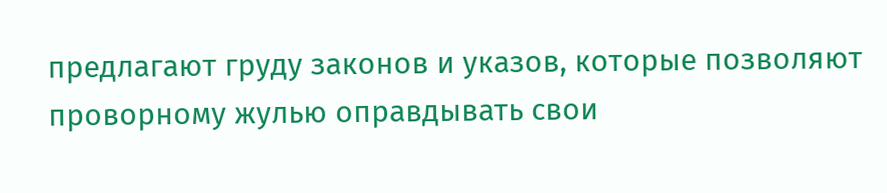предлагают груду законов и указов, которые позволяют проворному жулью оправдывать свои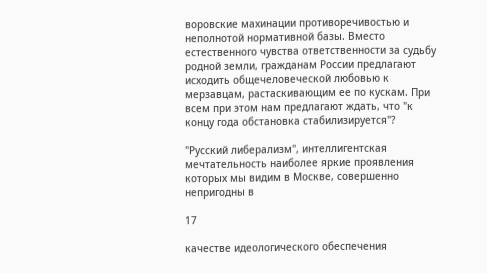воровские махинации противоречивостью и неполнотой нормативной базы. Вместо естественного чувства ответственности за судьбу родной земли, гражданам России предлагают исходить общечеловеческой любовью к мерзавцам, растаскивающим ее по кускам. При всем при этом нам предлагают ждать, что "к концу года обстановка стабилизируется"?

"Русский либерализм", интеллигентская мечтательность наиболее яркие проявления которых мы видим в Москве, совершенно непригодны в

17

качестве идеологического обеспечения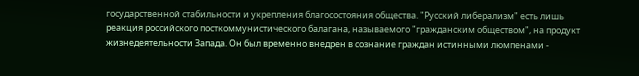государственной стабильности и укрепления благосостояния общества. "Русский либерализм" есть лишь реакция российского посткоммунистического балагана, называемого "гражданским обществом", на продукт жизнедеятельности Запада. Он был временно внедрен в сознание граждан истинными люмпенами -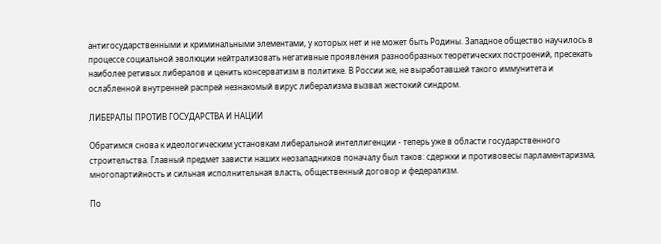антигосударственными и криминальными элементами, у которых нет и не может быть Родины. Западное общество научилось в процессе социальной эволюции нейтрализовать негативные проявления разнообразных теоретических построений, пресекать наиболее ретивых либералов и ценить консерватизм в политике. В России же, не выработавшей такого иммунитета и ослабленной внутренней распрей незнакомый вирус либерализма вызвал жестокий синдром.

ЛИБЕРАЛЫ ПРОТИВ ГОСУДАРСТВА И НАЦИИ

Обратимся снова к идеологическим установкам либеральной интеллигенции - теперь уже в области государственного строительства. Главный предмет зависти наших неозападников поначалу был таков: сдержки и противовесы парламентаризма, многопартийность и сильная исполнительная власть, общественный договор и федерализм.

По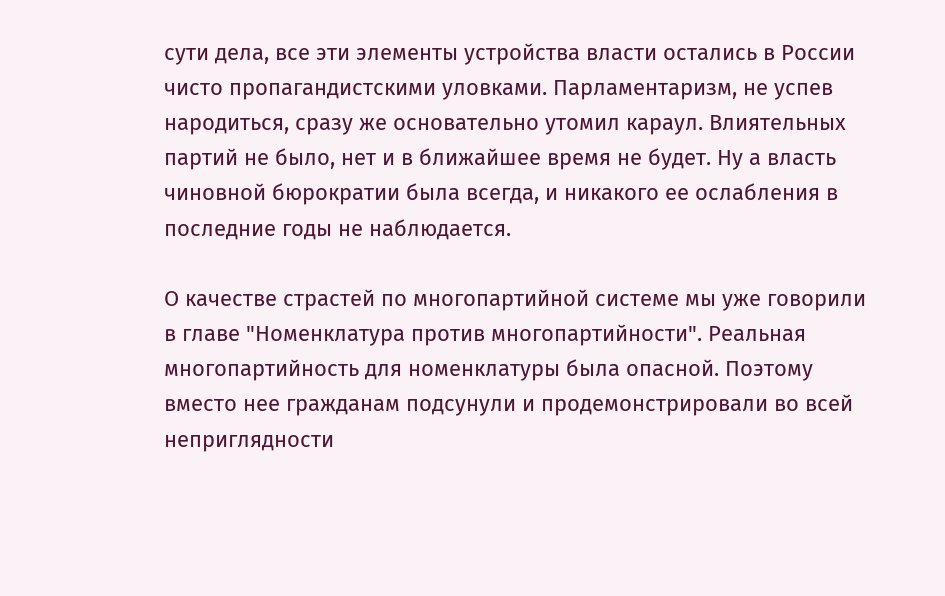сути дела, все эти элементы устройства власти остались в России чисто пропагандистскими уловками. Парламентаризм, не успев народиться, сразу же основательно утомил караул. Влиятельных партий не было, нет и в ближайшее время не будет. Ну а власть чиновной бюрократии была всегда, и никакого ее ослабления в последние годы не наблюдается.

О качестве страстей по многопартийной системе мы уже говорили в главе "Номенклатура против многопартийности". Реальная многопартийность для номенклатуры была опасной. Поэтому вместо нее гражданам подсунули и продемонстрировали во всей неприглядности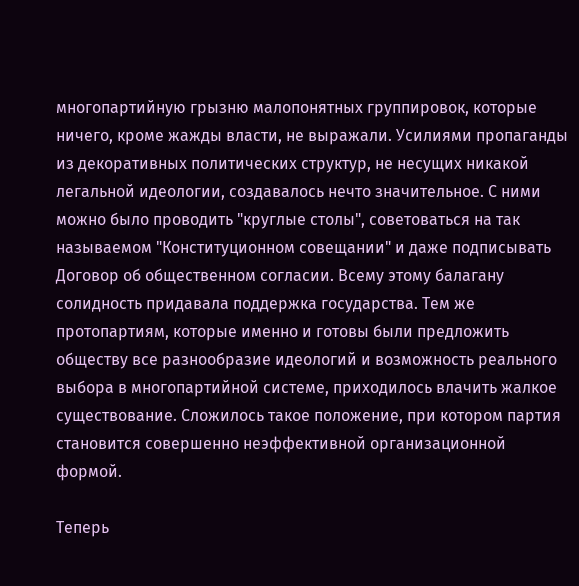многопартийную грызню малопонятных группировок, которые ничего, кроме жажды власти, не выражали. Усилиями пропаганды из декоративных политических структур, не несущих никакой легальной идеологии, создавалось нечто значительное. С ними можно было проводить "круглые столы", советоваться на так называемом "Конституционном совещании" и даже подписывать Договор об общественном согласии. Всему этому балагану солидность придавала поддержка государства. Тем же протопартиям, которые именно и готовы были предложить обществу все разнообразие идеологий и возможность реального выбора в многопартийной системе, приходилось влачить жалкое существование. Сложилось такое положение, при котором партия становится совершенно неэффективной организационной формой.

Теперь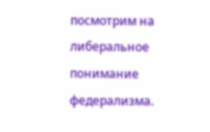посмотрим на либеральное понимание федерализма.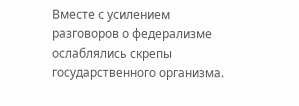Вместе с усилением разговоров о федерализме ослаблялись скрепы государственного организма.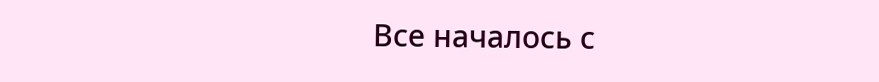Все началось с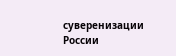суверенизации России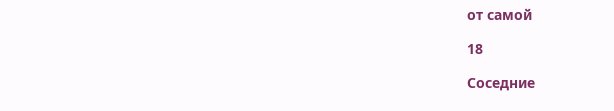от самой

18

Соседние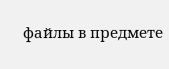файлы в предмете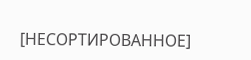[НЕСОРТИРОВАННОЕ]